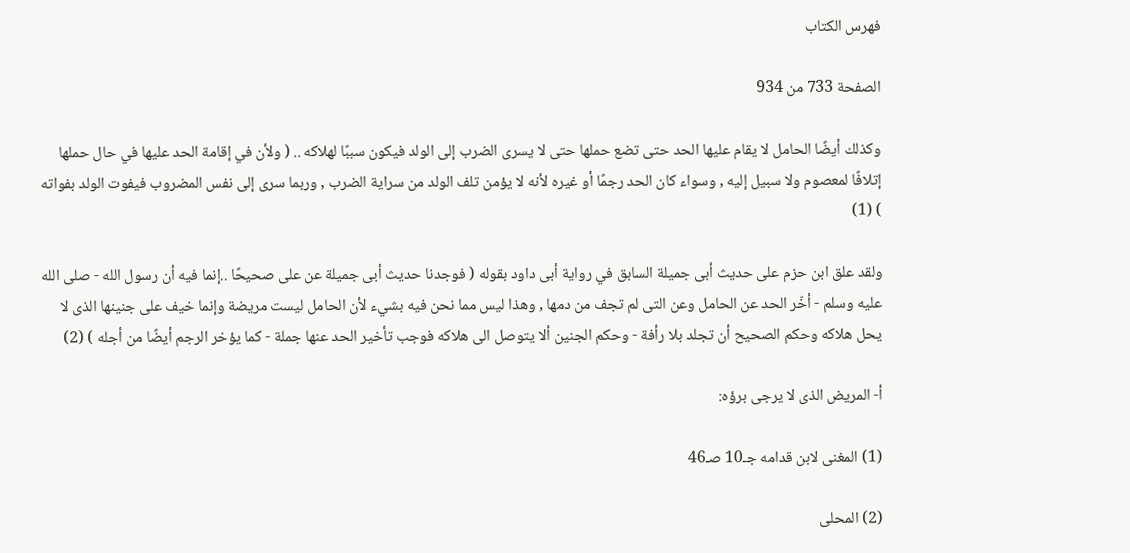فهرس الكتاب

الصفحة 733 من 934

وكذلك أيضًا الحامل لا يقام عليها الحد حتى تضع حملها حتى لا يسرى الضرب إلى الولد فيكون سببًا لهلاكه .. ( ولأن في إقامة الحد عليها في حال حملها إتلافًا لمعصوم ولا سبيل إليه , وسواء كان الحد رجمًا أو غيره لأنه لا يؤمن تلف الولد من سراية الضرب , وربما سرى إلى نفس المضروب فيفوت الولد بفواته ) (1)

ولقد علق ابن حزم على حديث أبى جميلة السابق في رواية أبى داود بقوله ( فوجدنا حديث أبى جميلة عن على صحيحًا ..إنما فيه أن رسول الله - صلى الله عليه وسلم - أخّر الحد عن الحامل وعن التى لم تجف من دمها , وهذا ليس مما نحن فيه بشيء لأن الحامل ليست مريضة وإنما خيف على جنينها الذى لا يحل هلاكه وحكم الصحيح أن تجلد بلا رأفة - وحكم الجنين ألا يتوصل الى هلاكه فوجب تأخير الحد عنها جملة - كما يؤخر الرجم أيضًا من أجله ) (2)

أ- المريض الذى لا يرجى برؤه:

(1) المغنى لابن قدامه جـ10 صـ46

(2) المحلى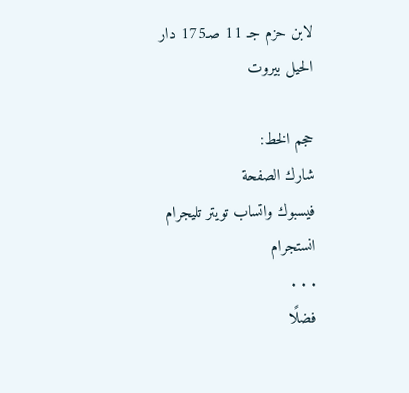لابن حزم جـ 11 صـ175 دار الحيل بيروت

حجم الخط:
شارك الصفحة
فيسبوك واتساب تويتر تليجرام انستجرام
. . .
فضلًا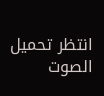انتظر تحميل الصوت